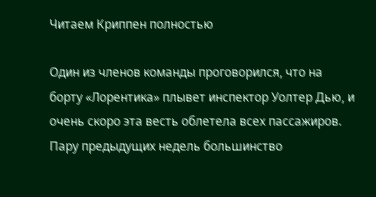Читаем Криппен полностью

Один из членов команды проговорился, что на борту «Лорентика» плывет инспектор Уолтер Дью, и очень скоро эта весть облетела всех пассажиров. Пару предыдущих недель большинство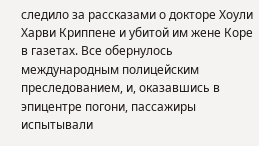следило за рассказами о докторе Хоули Харви Криппене и убитой им жене Коре в газетах. Все обернулось международным полицейским преследованием, и, оказавшись в эпицентре погони, пассажиры испытывали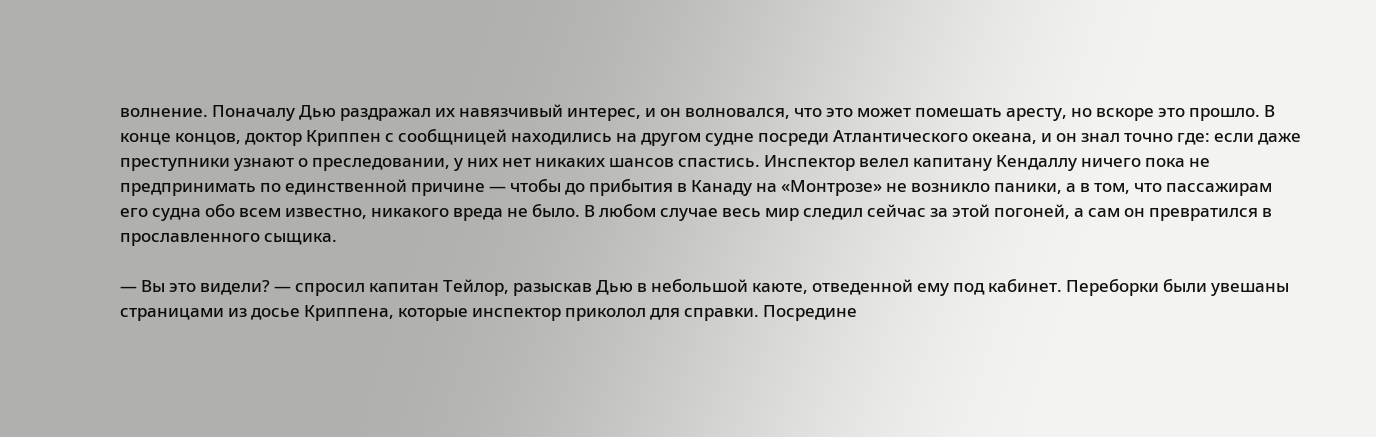волнение. Поначалу Дью раздражал их навязчивый интерес, и он волновался, что это может помешать аресту, но вскоре это прошло. В конце концов, доктор Криппен с сообщницей находились на другом судне посреди Атлантического океана, и он знал точно где: если даже преступники узнают о преследовании, у них нет никаких шансов спастись. Инспектор велел капитану Кендаллу ничего пока не предпринимать по единственной причине — чтобы до прибытия в Канаду на «Монтрозе» не возникло паники, а в том, что пассажирам его судна обо всем известно, никакого вреда не было. В любом случае весь мир следил сейчас за этой погоней, а сам он превратился в прославленного сыщика.

— Вы это видели? — спросил капитан Тейлор, разыскав Дью в небольшой каюте, отведенной ему под кабинет. Переборки были увешаны страницами из досье Криппена, которые инспектор приколол для справки. Посредине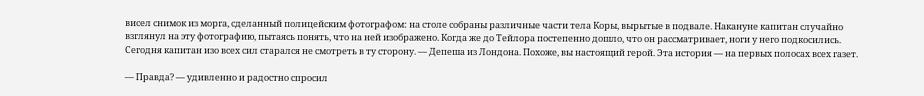висел снимок из морга, сделанный полицейским фотографом: на столе собраны различные части тела Коры, вырытые в подвале. Накануне капитан случайно взглянул на эту фотографию, пытаясь понять, что на ней изображено. Когда же до Тейлора постепенно дошло, что он рассматривает, ноги у него подкосились. Сегодня капитан изо всех сил старался не смотреть в ту сторону. — Депеша из Лондона. Похоже, вы настоящий герой. Эта история — на первых полосах всех газет.

— Правда? — удивленно и радостно спросил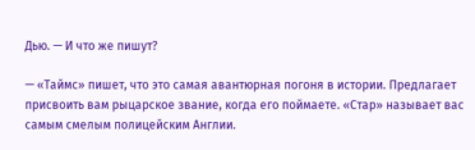Дью. — И что же пишут?

— «Таймс» пишет, что это самая авантюрная погоня в истории. Предлагает присвоить вам рыцарское звание, когда его поймаете. «Стар» называет вас самым смелым полицейским Англии.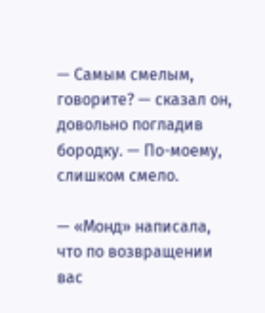— Самым смелым, говорите? — сказал он, довольно погладив бородку. — По-моему, слишком смело.

— «Монд» написала, что по возвращении вас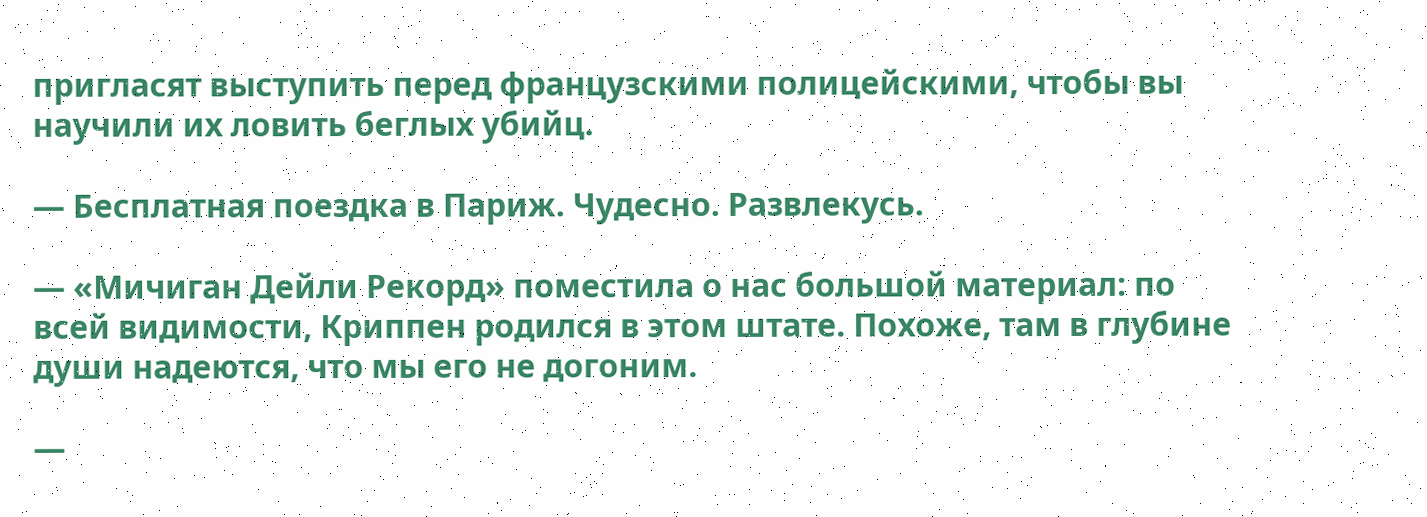пригласят выступить перед французскими полицейскими, чтобы вы научили их ловить беглых убийц.

— Бесплатная поездка в Париж. Чудесно. Развлекусь.

— «Мичиган Дейли Рекорд» поместила о нас большой материал: по всей видимости, Криппен родился в этом штате. Похоже, там в глубине души надеются, что мы его не догоним.

—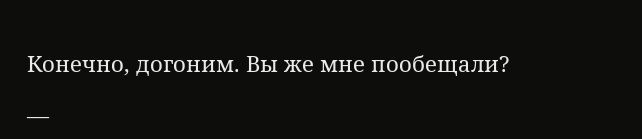Конечно, догоним. Вы же мне пообещали?

—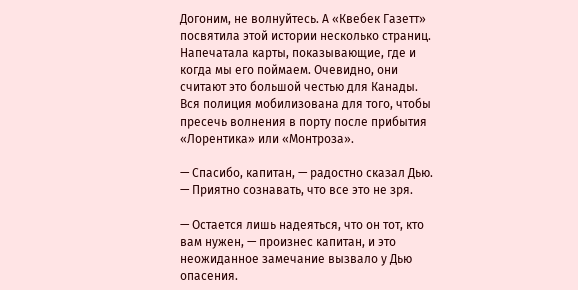Догоним, не волнуйтесь. А «Квебек Газетт» посвятила этой истории несколько страниц. Напечатала карты, показывающие, где и когда мы его поймаем. Очевидно, они считают это большой честью для Канады. Вся полиция мобилизована для того, чтобы пресечь волнения в порту после прибытия «Лорентика» или «Монтроза».

— Спасибо, капитан, — радостно сказал Дью. — Приятно сознавать, что все это не зря.

— Остается лишь надеяться, что он тот, кто вам нужен, — произнес капитан, и это неожиданное замечание вызвало у Дью опасения.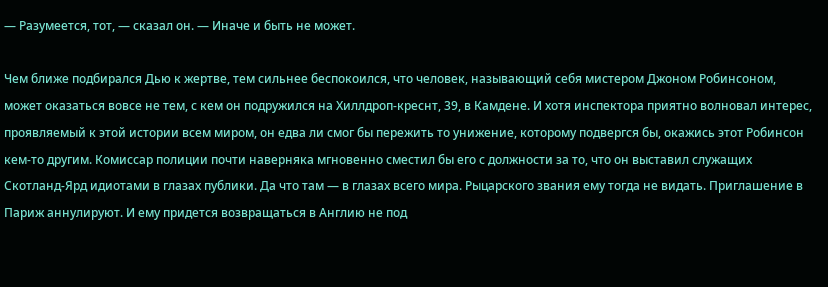— Разумеется, тот, — сказал он. — Иначе и быть не может.

Чем ближе подбирался Дью к жертве, тем сильнее беспокоился, что человек, называющий себя мистером Джоном Робинсоном, может оказаться вовсе не тем, с кем он подружился на Хиллдроп-креснт, 39, в Камдене. И хотя инспектора приятно волновал интерес, проявляемый к этой истории всем миром, он едва ли смог бы пережить то унижение, которому подвергся бы, окажись этот Робинсон кем-то другим. Комиссар полиции почти наверняка мгновенно сместил бы его с должности за то, что он выставил служащих Скотланд-Ярд идиотами в глазах публики. Да что там — в глазах всего мира. Рыцарского звания ему тогда не видать. Приглашение в Париж аннулируют. И ему придется возвращаться в Англию не под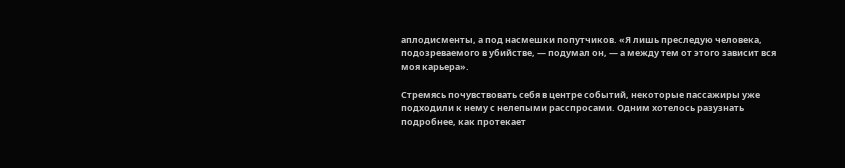аплодисменты, а под насмешки попутчиков. «Я лишь преследую человека, подозреваемого в убийстве, — подумал он, — а между тем от этого зависит вся моя карьера».

Стремясь почувствовать себя в центре событий, некоторые пассажиры уже подходили к нему с нелепыми расспросами. Одним хотелось разузнать подробнее, как протекает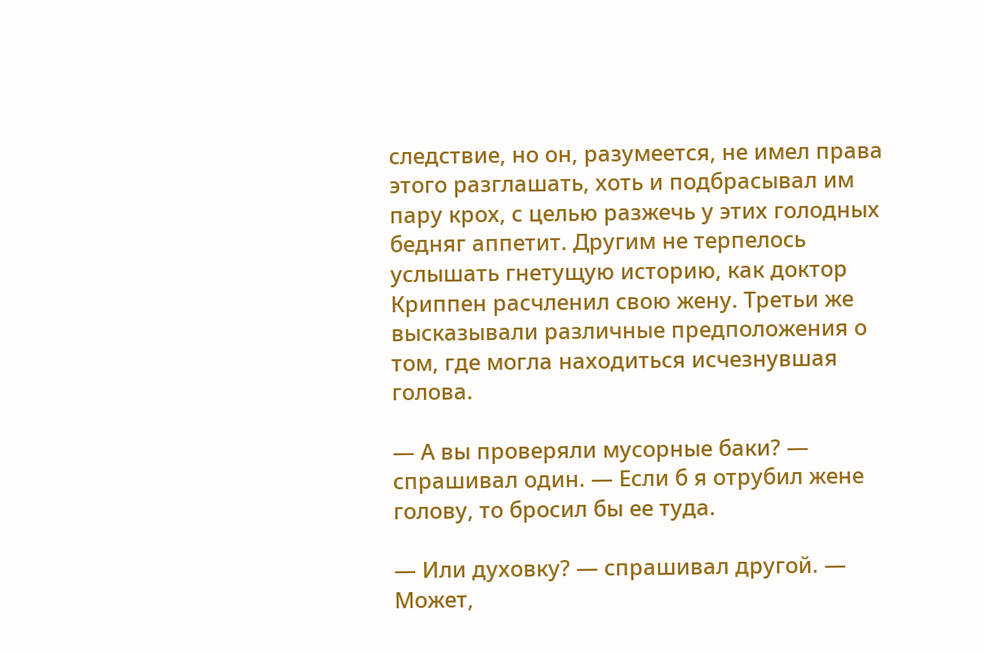следствие, но он, разумеется, не имел права этого разглашать, хоть и подбрасывал им пару крох, с целью разжечь у этих голодных бедняг аппетит. Другим не терпелось услышать гнетущую историю, как доктор Криппен расчленил свою жену. Третьи же высказывали различные предположения о том, где могла находиться исчезнувшая голова.

— А вы проверяли мусорные баки? — спрашивал один. — Если б я отрубил жене голову, то бросил бы ее туда.

— Или духовку? — спрашивал другой. — Может,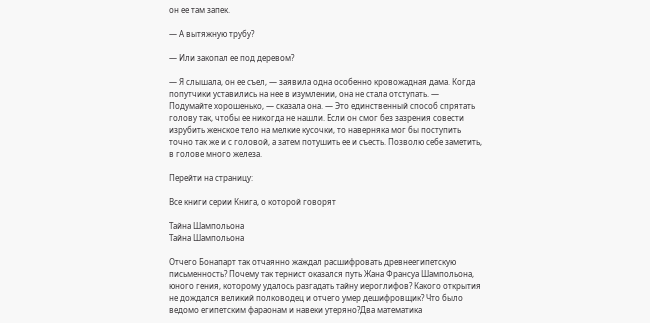он ее там запек.

— А вытяжную трубу?

— Или закопал ее под деревом?

— Я слышала, он ее съел, — заявила одна особенно кровожадная дама. Когда попутчики уставились на нее в изумлении, она не стала отступать. — Подумайте хорошенько, — сказала она. — Это единственный способ спрятать голову так, чтобы ее никогда не нашли. Если он смог без зазрения совести изрубить женское тело на мелкие кусочки, то наверняка мог бы поступить точно так же и с головой, а затем потушить ее и съесть. Позволю себе заметить, в голове много железа.

Перейти на страницу:

Все книги серии Книга, о которой говорят

Тайна Шампольона
Тайна Шампольона

Отчего Бонапарт так отчаянно жаждал расшифровать древнеегипетскую письменность? Почему так тернист оказался путь Жана Франсуа Шампольона, юного гения, которому удалось разгадать тайну иероглифов? Какого открытия не дождался великий полководец и отчего умер дешифровщик? Что было ведомо египетским фараонам и навеки утеряно?Два математика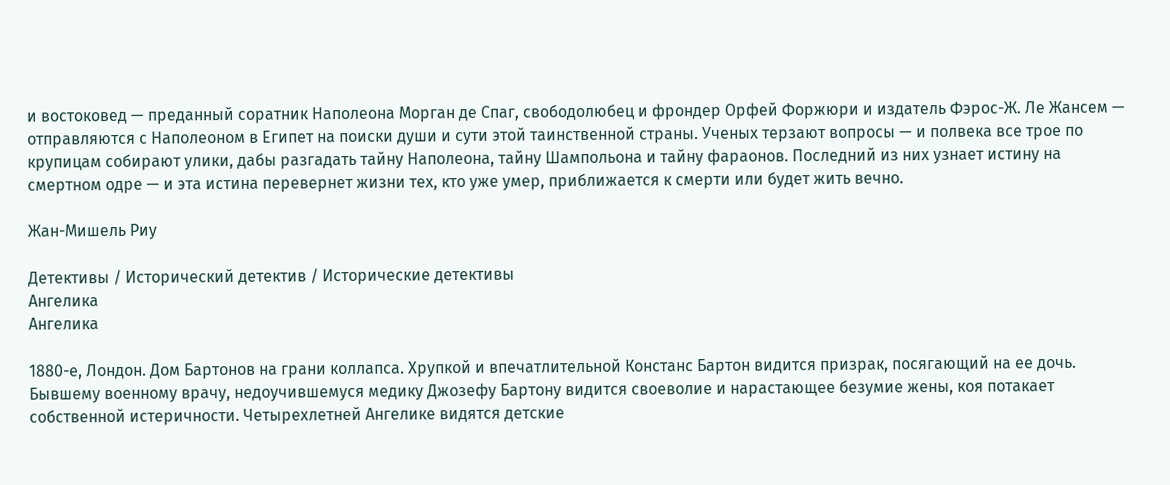и востоковед — преданный соратник Наполеона Морган де Спаг, свободолюбец и фрондер Орфей Форжюри и издатель Фэрос-Ж. Ле Жансем — отправляются с Наполеоном в Египет на поиски души и сути этой таинственной страны. Ученых терзают вопросы — и полвека все трое по крупицам собирают улики, дабы разгадать тайну Наполеона, тайну Шампольона и тайну фараонов. Последний из них узнает истину на смертном одре — и эта истина перевернет жизни тех, кто уже умер, приближается к смерти или будет жить вечно.

Жан-Мишель Риу

Детективы / Исторический детектив / Исторические детективы
Ангелика
Ангелика

1880-е, Лондон. Дом Бартонов на грани коллапса. Хрупкой и впечатлительной Констанс Бартон видится призрак, посягающий на ее дочь. Бывшему военному врачу, недоучившемуся медику Джозефу Бартону видится своеволие и нарастающее безумие жены, коя потакает собственной истеричности. Четырехлетней Ангелике видятся детские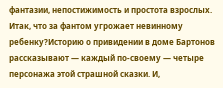фантазии, непостижимость и простота взрослых. Итак, что за фантом угрожает невинному ребенку?Историю о привидении в доме Бартонов рассказывают — каждый по-своему — четыре персонажа этой страшной сказки. И,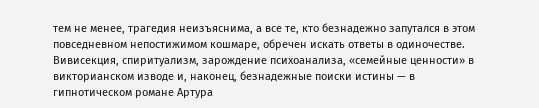тем не менее, трагедия неизъяснима, а все те, кто безнадежно запутался в этом повседневном непостижимом кошмаре, обречен искать ответы в одиночестве. Вивисекция, спиритуализм, зарождение психоанализа, «семейные ценности» в викторианском изводе и, наконец, безнадежные поиски истины — в гипнотическом романе Артура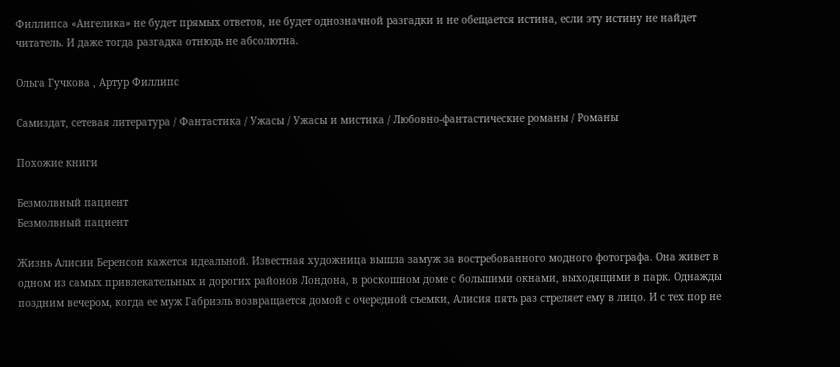Филлипса «Ангелика» не будет прямых ответов, не будет однозначной разгадки и не обещается истина, если эту истину не найдет читатель. И даже тогда разгадка отнюдь не абсолютна.

Ольга Гучкова , Артур Филлипс

Самиздат, сетевая литература / Фантастика / Ужасы / Ужасы и мистика / Любовно-фантастические романы / Романы

Похожие книги

Безмолвный пациент
Безмолвный пациент

Жизнь Алисии Беренсон кажется идеальной. Известная художница вышла замуж за востребованного модного фотографа. Она живет в одном из самых привлекательных и дорогих районов Лондона, в роскошном доме с большими окнами, выходящими в парк. Однажды поздним вечером, когда ее муж Габриэль возвращается домой с очередной съемки, Алисия пять раз стреляет ему в лицо. И с тех пор не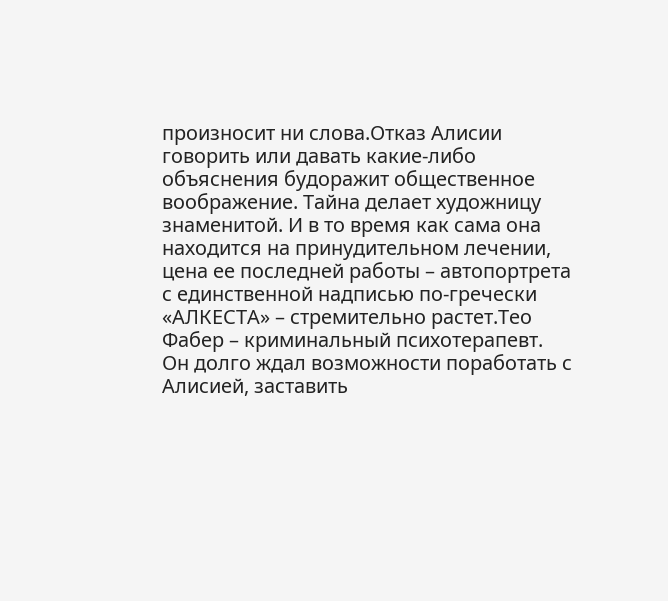произносит ни слова.Отказ Алисии говорить или давать какие-либо объяснения будоражит общественное воображение. Тайна делает художницу знаменитой. И в то время как сама она находится на принудительном лечении, цена ее последней работы – автопортрета с единственной надписью по-гречески «АЛКЕСТА» – стремительно растет.Тео Фабер – криминальный психотерапевт. Он долго ждал возможности поработать с Алисией, заставить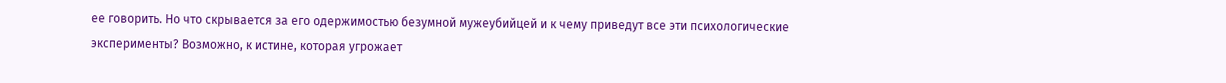ее говорить. Но что скрывается за его одержимостью безумной мужеубийцей и к чему приведут все эти психологические эксперименты? Возможно, к истине, которая угрожает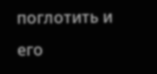поглотить и его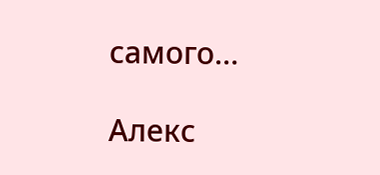самого…

Алекс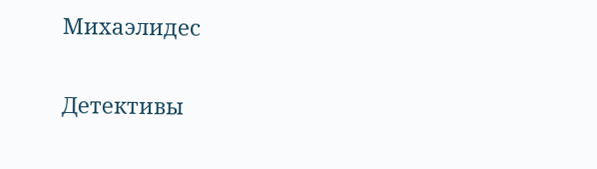Михаэлидес

Детективы